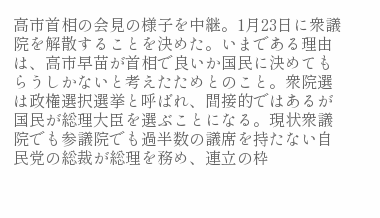高市首相の会見の様子を中継。1月23日に衆議院を解散することを決めた。いまである理由は、高市早苗が首相で良いか国民に決めてもらうしかないと考えたためとのこと。衆院選は政権選択選挙と呼ばれ、間接的ではあるが国民が総理大臣を選ぶことになる。現状衆議院でも参議院でも過半数の議席を持たない自民党の総裁が総理を務め、連立の枠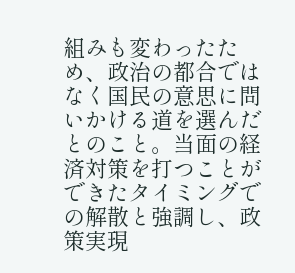組みも変わったため、政治の都合ではなく国民の意思に問いかける道を選んだとのこと。当面の経済対策を打つことができたタイミングでの解散と強調し、政策実現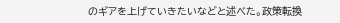のギアを上げていきたいなどと述べた。政策転換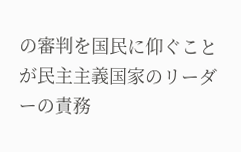の審判を国民に仰ぐことが民主主義国家のリーダーの責務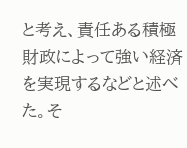と考え、責任ある積極財政によって強い経済を実現するなどと述べた。そ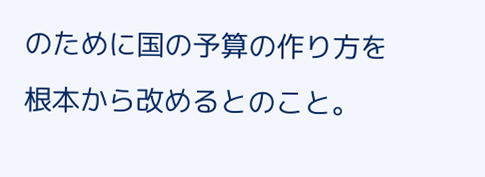のために国の予算の作り方を根本から改めるとのこと。